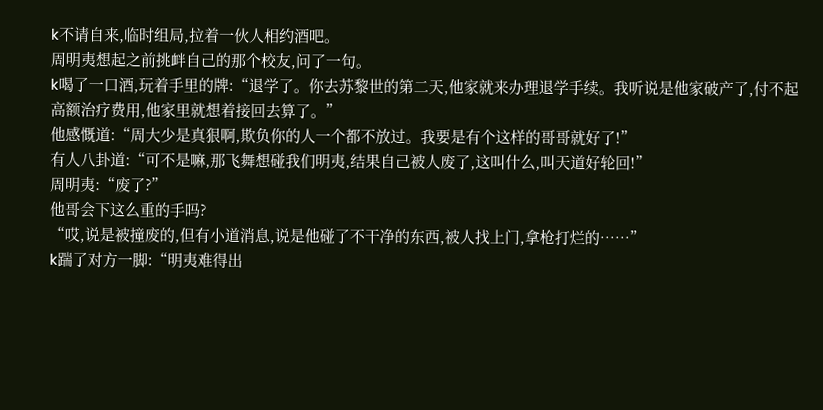k不请自来,临时组局,拉着一伙人相约酒吧。
周明夷想起之前挑衅自己的那个校友,问了一句。
k喝了一口酒,玩着手里的牌:“退学了。你去苏黎世的第二天,他家就来办理退学手续。我听说是他家破产了,付不起高额治疗费用,他家里就想着接回去算了。”
他感慨道:“周大少是真狠啊,欺负你的人一个都不放过。我要是有个这样的哥哥就好了!”
有人八卦道:“可不是嘛,那飞舞想碰我们明夷,结果自己被人废了,这叫什么,叫天道好轮回!”
周明夷:“废了?”
他哥会下这么重的手吗?
“哎,说是被撞废的,但有小道消息,说是他碰了不干净的东西,被人找上门,拿枪打烂的……”
k踹了对方一脚:“明夷难得出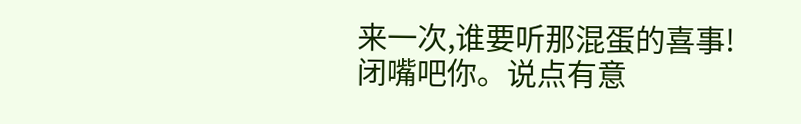来一次,谁要听那混蛋的喜事!闭嘴吧你。说点有意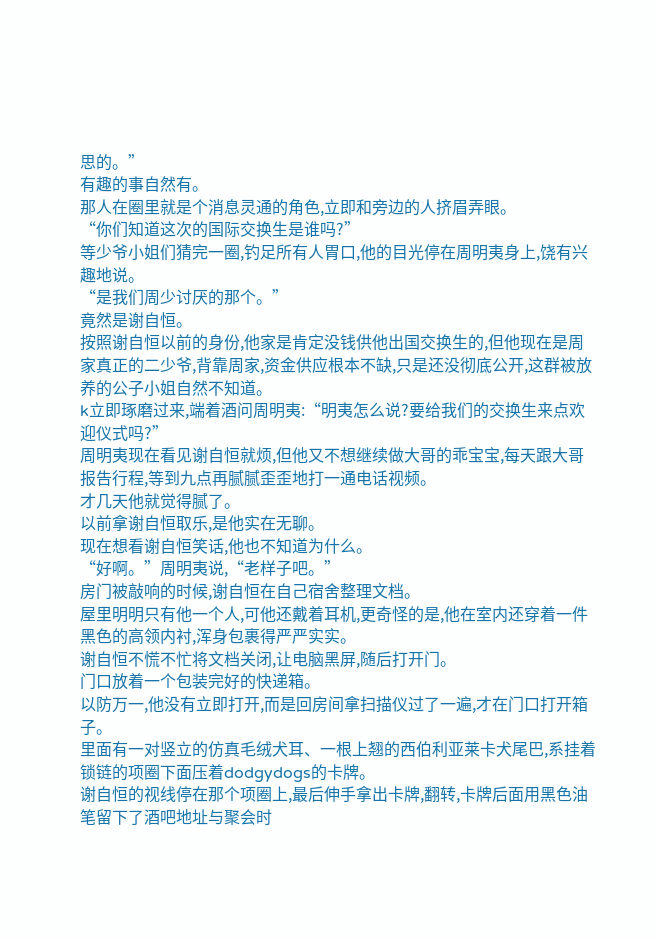思的。”
有趣的事自然有。
那人在圈里就是个消息灵通的角色,立即和旁边的人挤眉弄眼。
“你们知道这次的国际交换生是谁吗?”
等少爷小姐们猜完一圈,钓足所有人胃口,他的目光停在周明夷身上,饶有兴趣地说。
“是我们周少讨厌的那个。”
竟然是谢自恒。
按照谢自恒以前的身份,他家是肯定没钱供他出国交换生的,但他现在是周家真正的二少爷,背靠周家,资金供应根本不缺,只是还没彻底公开,这群被放养的公子小姐自然不知道。
k立即琢磨过来,端着酒问周明夷:“明夷怎么说?要给我们的交换生来点欢迎仪式吗?”
周明夷现在看见谢自恒就烦,但他又不想继续做大哥的乖宝宝,每天跟大哥报告行程,等到九点再腻腻歪歪地打一通电话视频。
才几天他就觉得腻了。
以前拿谢自恒取乐,是他实在无聊。
现在想看谢自恒笑话,他也不知道为什么。
“好啊。”周明夷说,“老样子吧。”
房门被敲响的时候,谢自恒在自己宿舍整理文档。
屋里明明只有他一个人,可他还戴着耳机,更奇怪的是,他在室内还穿着一件黑色的高领内衬,浑身包裹得严严实实。
谢自恒不慌不忙将文档关闭,让电脑黑屏,随后打开门。
门口放着一个包装完好的快递箱。
以防万一,他没有立即打开,而是回房间拿扫描仪过了一遍,才在门口打开箱子。
里面有一对竖立的仿真毛绒犬耳、一根上翘的西伯利亚莱卡犬尾巴,系挂着锁链的项圈下面压着dodgydogs的卡牌。
谢自恒的视线停在那个项圈上,最后伸手拿出卡牌,翻转,卡牌后面用黑色油笔留下了酒吧地址与聚会时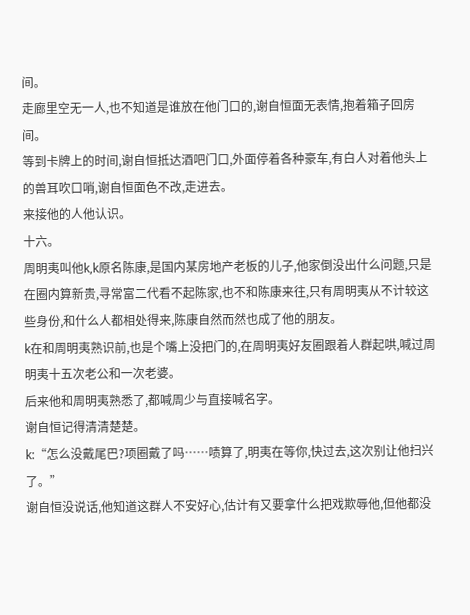间。
走廊里空无一人,也不知道是谁放在他门口的,谢自恒面无表情,抱着箱子回房间。
等到卡牌上的时间,谢自恒抵达酒吧门口,外面停着各种豪车,有白人对着他头上的兽耳吹口哨,谢自恒面色不改,走进去。
来接他的人他认识。
十六。
周明夷叫他k,k原名陈康,是国内某房地产老板的儿子,他家倒没出什么问题,只是在圈内算新贵,寻常富二代看不起陈家,也不和陈康来往,只有周明夷从不计较这些身份,和什么人都相处得来,陈康自然而然也成了他的朋友。
k在和周明夷熟识前,也是个嘴上没把门的,在周明夷好友圈跟着人群起哄,喊过周明夷十五次老公和一次老婆。
后来他和周明夷熟悉了,都喊周少与直接喊名字。
谢自恒记得清清楚楚。
k:“怎么没戴尾巴?项圈戴了吗……啧算了,明夷在等你,快过去,这次别让他扫兴了。”
谢自恒没说话,他知道这群人不安好心,估计有又要拿什么把戏欺辱他,但他都没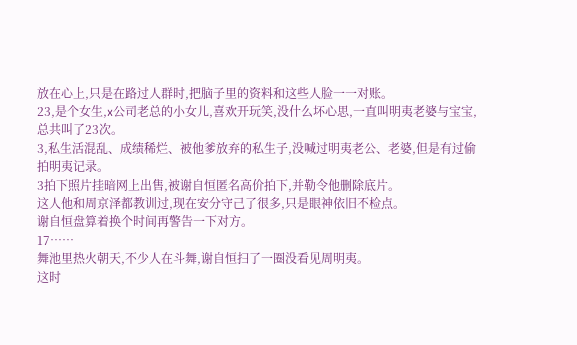放在心上,只是在路过人群时,把脑子里的资料和这些人脸一一对账。
23,是个女生,x公司老总的小女儿,喜欢开玩笑,没什么坏心思,一直叫明夷老婆与宝宝,总共叫了23次。
3,私生活混乱、成绩稀烂、被他爹放弃的私生子,没喊过明夷老公、老婆,但是有过偷拍明夷记录。
3拍下照片挂暗网上出售,被谢自恒匿名高价拍下,并勒令他删除底片。
这人他和周京泽都教训过,现在安分守己了很多,只是眼神依旧不检点。
谢自恒盘算着换个时间再警告一下对方。
17……
舞池里热火朝天,不少人在斗舞,谢自恒扫了一圈没看见周明夷。
这时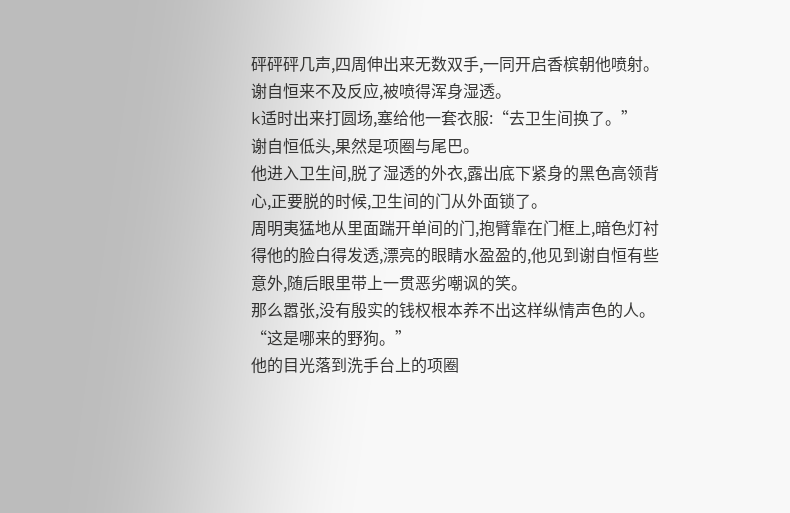砰砰砰几声,四周伸出来无数双手,一同开启香槟朝他喷射。
谢自恒来不及反应,被喷得浑身湿透。
k适时出来打圆场,塞给他一套衣服:“去卫生间换了。”
谢自恒低头,果然是项圈与尾巴。
他进入卫生间,脱了湿透的外衣,露出底下紧身的黑色高领背心,正要脱的时候,卫生间的门从外面锁了。
周明夷猛地从里面踹开单间的门,抱臂靠在门框上,暗色灯衬得他的脸白得发透,漂亮的眼睛水盈盈的,他见到谢自恒有些意外,随后眼里带上一贯恶劣嘲讽的笑。
那么嚣张,没有殷实的钱权根本养不出这样纵情声色的人。
“这是哪来的野狗。”
他的目光落到洗手台上的项圈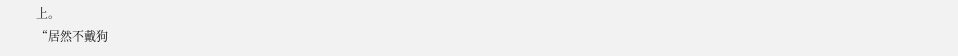上。
“居然不戴狗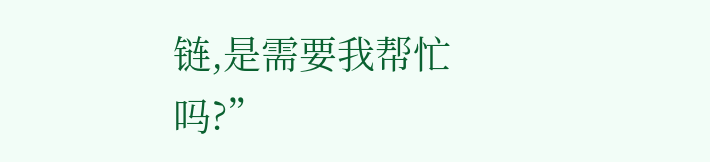链,是需要我帮忙吗?”